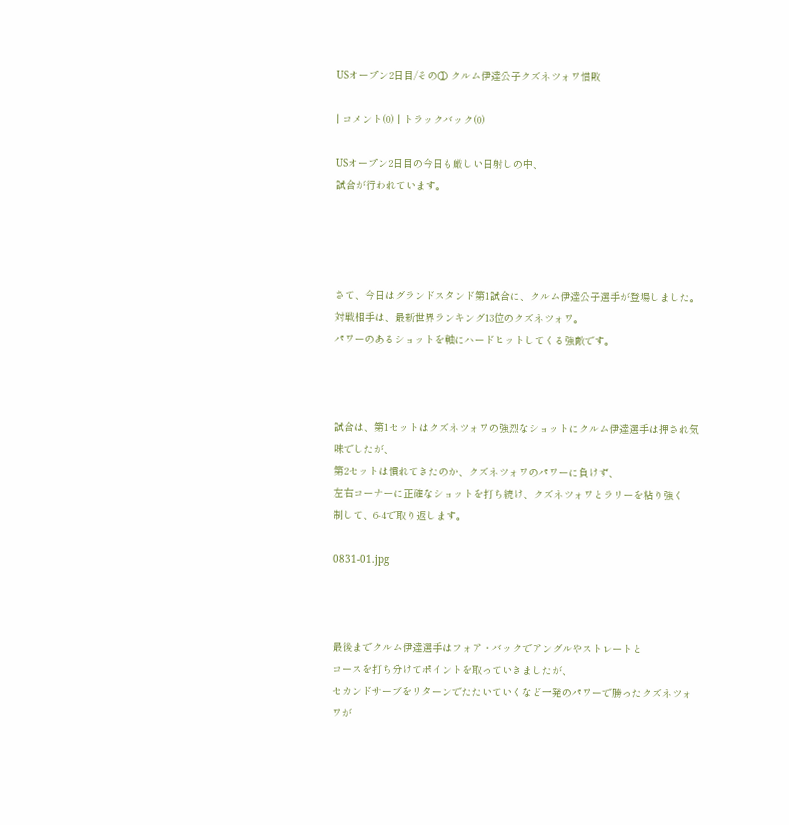USオープン2日目/その① クルム伊達公子クズネツォワ惜敗

| コメント(0) | トラックバック(0)

USオープン2日目の今日も厳しい日射しの中、
試合が行われています。




さて、今日はグランドスタンド第1試合に、クルム伊達公子選手が登場しました。
対戦相手は、最新世界ランキング13位のクズネツォワ。
パワーのあるショットを軸にハードヒットしてくる強敵です。



試合は、第1セットはクズネツォワの強烈なショットにクルム伊達選手は押され気味でしたが、
第2セットは慣れてきたのか、クズネツォワのパワーに負けず、
左右コーナーに正確なショットを打ち続け、クズネツォワとラリーを粘り強く
制して、6-4で取り返します。

0831-01.jpg



最後までクルム伊達選手はフォア・バックでアングルやストレートと
コースを打ち分けてポイントを取っていきましたが、
セカンドサーブをリターンでたたいていくなど一発のパワーで勝ったクズネツォワが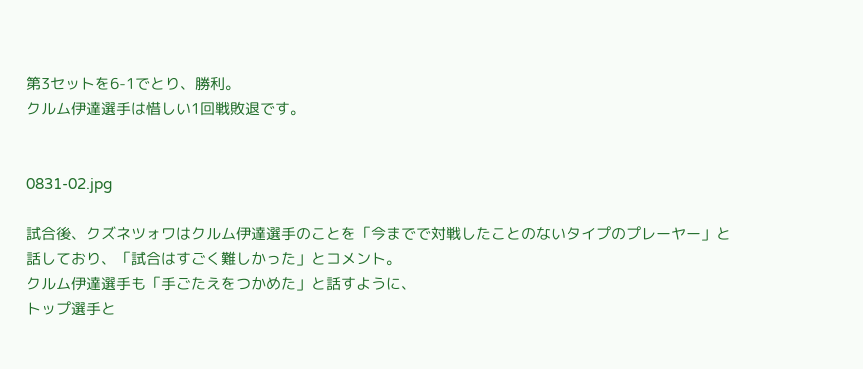第3セットを6-1でとり、勝利。
クルム伊達選手は惜しい1回戦敗退です。


0831-02.jpg

試合後、クズネツォワはクルム伊達選手のことを「今までで対戦したことのないタイプのプレーヤー」と
話しており、「試合はすごく難しかった」とコメント。
クルム伊達選手も「手ごたえをつかめた」と話すように、
トップ選手と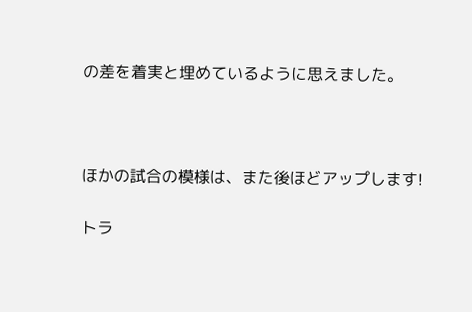の差を着実と埋めているように思えました。



ほかの試合の模様は、また後ほどアップします!

トラ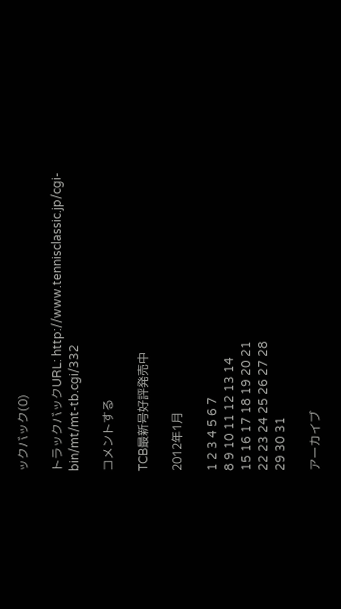ックバック(0)

トラックバックURL: http://www.tennisclassic.jp/cgi-bin/mt/mt-tb.cgi/332

コメントする

TCB最新号好評発売中

2012年1月

1 2 3 4 5 6 7
8 9 10 11 12 13 14
15 16 17 18 19 20 21
22 23 24 25 26 27 28
29 30 31

アーカイブ